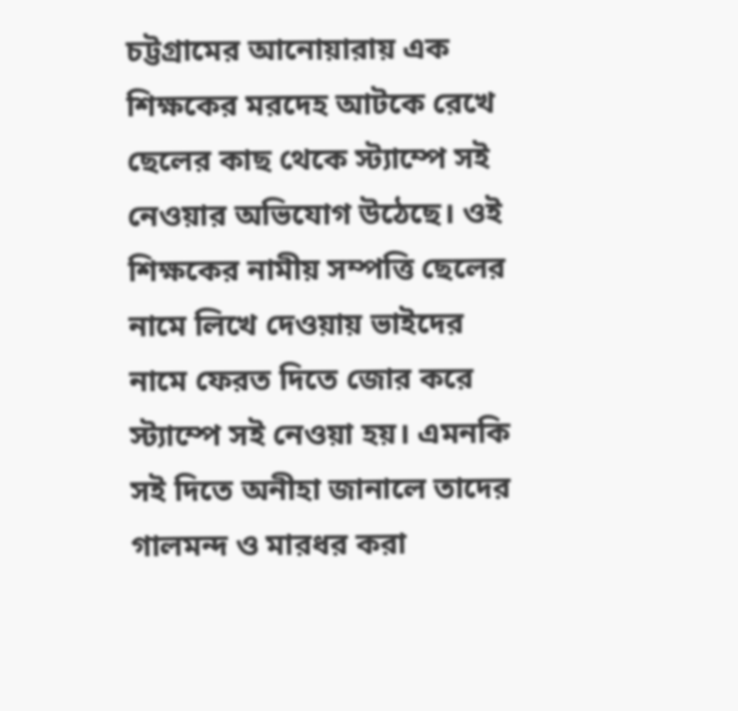চট্টগ্রামের আনোয়ারায় এক শিক্ষকের মরদেহ আটকে রেখে ছেলের কাছ থেকে স্ট্যাম্পে সই নেওয়ার অভিযোগ উঠেছে। ওই শিক্ষকের নামীয় সম্পত্তি ছেলের নামে লিখে দেওয়ায় ভাইদের নামে ফেরত দিতে জোর করে স্ট্যাম্পে সই নেওয়া হয়। এমনকি সই দিতে অনীহা জানালে তাদের গালমন্দ ও মারধর করা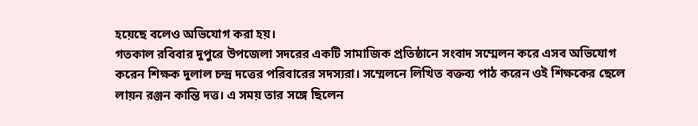হয়েছে বলেও অভিযোগ করা হয়।
গতকাল রবিবার দুপুরে উপজেলা সদরের একটি সামাজিক প্রতিষ্ঠানে সংবাদ সম্মেলন করে এসব অভিযোগ করেন শিক্ষক দুলাল চন্দ্র দত্তের পরিবারের সদস্যরা। সম্মেলনে লিখিত বক্তব্য পাঠ করেন ওই শিক্ষকের ছেলে লায়ন রঞ্জন কান্তি দত্ত। এ সময় তার সঙ্গে ছিলেন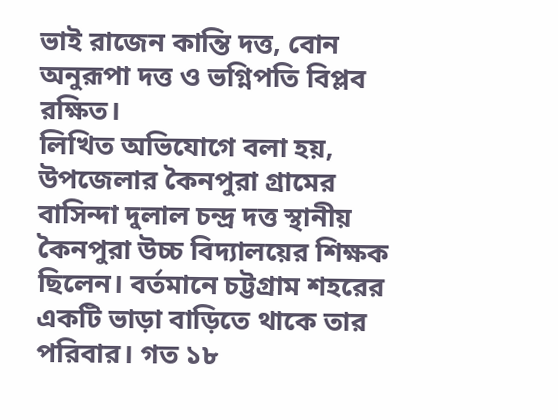ভাই রাজেন কান্তি দত্ত, বোন অনুরূপা দত্ত ও ভগ্নিপতি বিপ্লব রক্ষিত।
লিখিত অভিযোগে বলা হয়, উপজেলার কৈনপুরা গ্রামের বাসিন্দা দুলাল চন্দ্র দত্ত স্থানীয় কৈনপুরা উচ্চ বিদ্যালয়ের শিক্ষক ছিলেন। বর্তমানে চট্টগ্রাম শহরের একটি ভাড়া বাড়িতে থাকে তার পরিবার। গত ১৮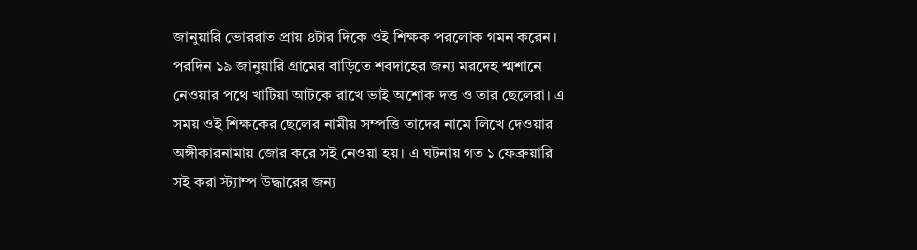জানুয়ারি ভোররাত প্রায় ৪টার দিকে ওই শিক্ষক পরলোক গমন করেন। পরদিন ১৯ জানুয়ারি গ্রামের বাড়িতে শবদাহের জন্য মরদেহ শ্মশানে নেওয়ার পথে খাটিয়া আটকে রাখে ভাই অশোক দত্ত ও তার ছেলেরা। এ সময় ওই শিক্ষকের ছেলের নামীয় সম্পত্তি তাদের নামে লিখে দেওয়ার অঙ্গীকারনামায় জোর করে সই নেওয়া হয়। এ ঘটনায় গত ১ ফেব্রুয়ারি সই করা স্ট্যাম্প উদ্ধারের জন্য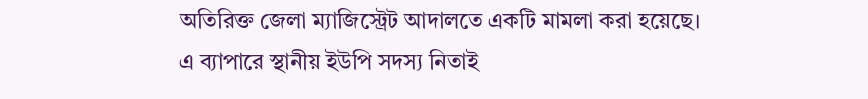অতিরিক্ত জেলা ম্যাজিস্ট্রেট আদালতে একটি মামলা করা হয়েছে।
এ ব্যাপারে স্থানীয় ইউপি সদস্য নিতাই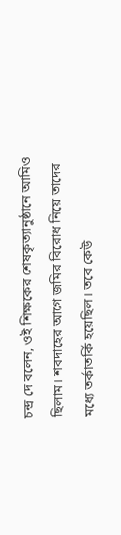চন্দ্র দে বলেন, ওই শিক্ষকের শেষকৃত্যানুষ্ঠানে আমিও ছিলাম। শবদাহের আগে জমির বিরোধ নিয়ে তাদের মধ্যে তর্কাতর্কি হয়েছিল। তবে কেউ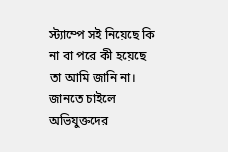স্ট্যাম্পে সই নিয়েছে কি না বা পরে কী হয়েছে তা আমি জানি না।
জানতে চাইলে অভিযুক্তদের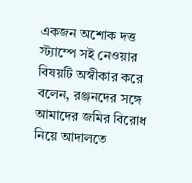একজন অশোক দত্ত স্ট্যাম্পে সই নেওয়ার বিষয়টি অস্বীকার করে বলেন, রঞ্জনদের সঙ্গে আমাদের জমির বিরোধ নিয়ে আদালতে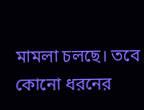মামলা চলছে। তবে কোনো ধরনের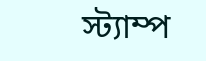স্ট্যাম্প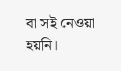বা সই নেওয়া হয়নি।